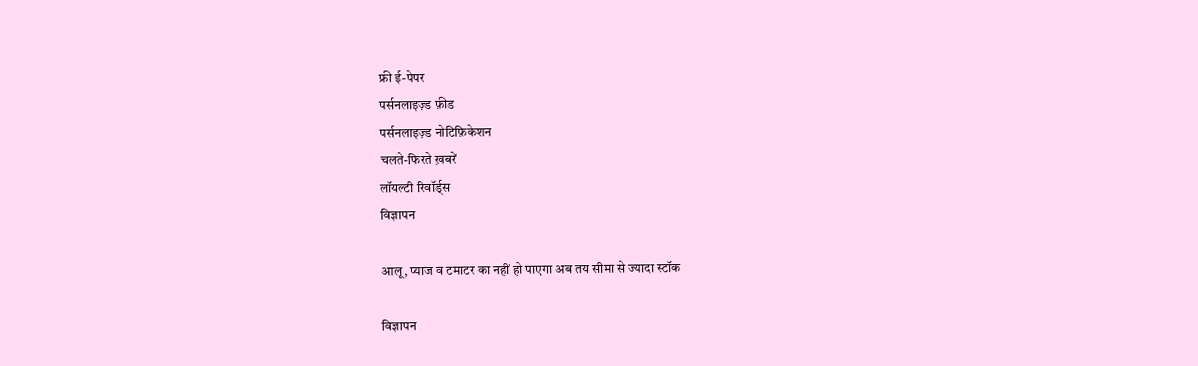फ्री ई-पेपर
पर्सनलाइज़्ड फ़ीड
पर्सनलाइज़्ड नोटिफ़िकेशन
चलते-फिरते ख़बरें
लॉयल्टी रिवॉर्ड्स
विज्ञापन

आलू, प्याज व टमाटर का नहीं हो पाएगा अब तय सीमा से ज्यादा स्टॉक

विज्ञापन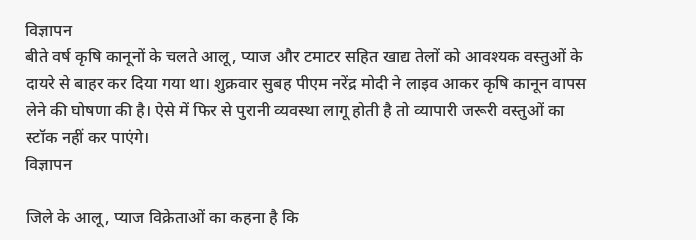विज्ञापन
बीते वर्ष कृषि कानूनों के चलते आलू, प्याज और टमाटर सहित खाद्य तेलों को आवश्यक वस्तुओं के दायरे से बाहर कर दिया गया था। शुक्रवार सुबह पीएम नरेंद्र मोदी ने लाइव आकर कृषि कानून वापस लेने की घोषणा की है। ऐसे में फिर से पुरानी व्यवस्था लागू होती है तो व्यापारी जरूरी वस्तुओं का स्टॉक नहीं कर पाएंगे।
विज्ञापन

जिले के आलू, प्याज विक्रेताओं का कहना है कि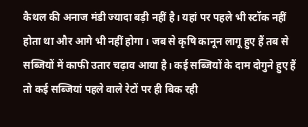कैथल की अनाज मंडी ज्यादा बड़ी नहीं है। यहां पर पहले भी स्टॉक नहीं होता था और आगे भी नहीं होगा। जब से कृषि कानून लागू हुए हैं तब से सब्जियों में काफी उतार चढ़ाव आया है। कई सब्जियों के दाम दोगुने हुए हैं तो कई सब्जियां पहले वाले रेटों पर ही बिक रही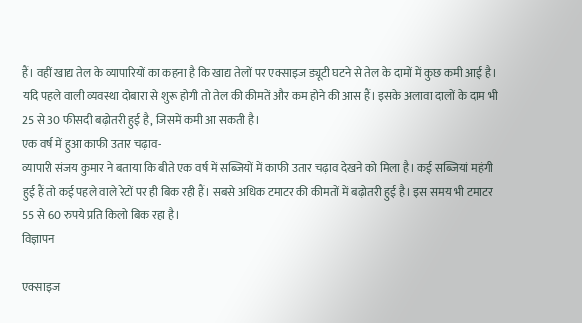हैं। वहीं खाद्य तेल के व्यापारियों का कहना है कि खाद्य तेलों पर एक्साइज ड्यूटी घटने से तेल के दामों में कुछ कमी आई है। यदि पहले वाली व्यवस्था दोबारा से शुरू होगी तो तेल की कीमतें और कम होने की आस हैं। इसके अलावा दालों के दाम भी 25 से 30 फीसदी बढ़ोतरी हुई है, जिसमें कमी आ सकती है।
एक वर्ष में हुआ काफी उतार चढ़ाव-
व्यापारी संजय कुमार ने बताया कि बीते एक वर्ष में सब्जियों में काफी उतार चढ़ाव देखने को मिला है। कई सब्जियां महंगी हुई हैं तो कई पहले वाले रेटों पर ही बिक रही हैं। सबसे अधिक टमाटर की कीमतों में बढ़ोतरी हुई है। इस समय भी टमाटर 55 से 60 रुपये प्रति किलो बिक रहा है।
विज्ञापन

एक्साइज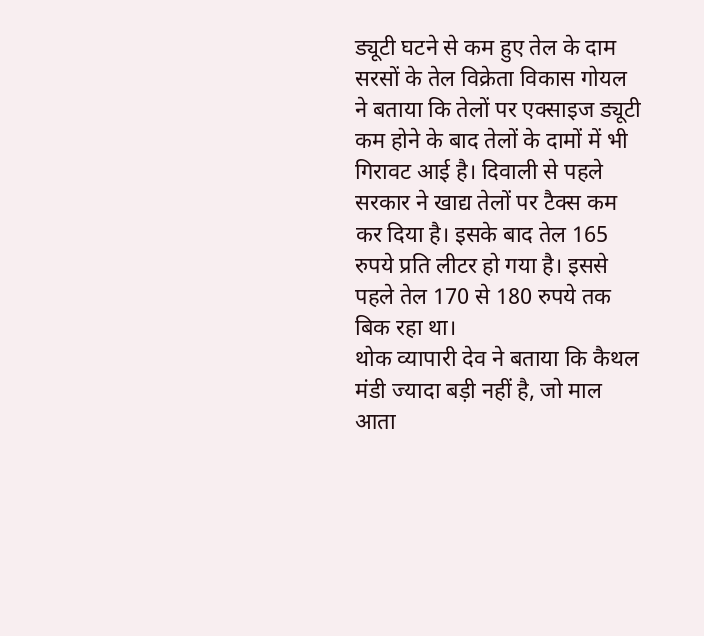ड्यूटी घटने से कम हुए तेल के दाम
सरसों के तेल विक्रेता विकास गोयल ने बताया कि तेलों पर एक्साइज ड्यूटी कम होने के बाद तेलों के दामों में भी गिरावट आई है। दिवाली से पहले सरकार ने खाद्य तेलों पर टैक्स कम कर दिया है। इसके बाद तेल 165 रुपये प्रति लीटर हो गया है। इससे पहले तेल 170 से 180 रुपये तक बिक रहा था।
थोक व्यापारी देव ने बताया कि कैथल मंडी ज्यादा बड़ी नहीं है, जो माल आता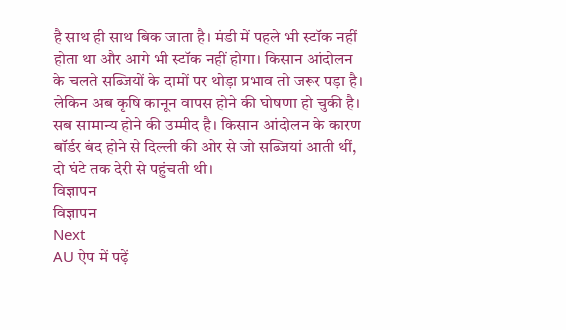है साथ ही साथ बिक जाता है। मंडी में पहले भी स्टॉक नहीं होता था और आगे भी स्टॉक नहीं होगा। किसान आंदोलन के चलते सब्जियों के दामों पर थोड़ा प्रभाव तो जरूर पड़ा है। लेकिन अब कृषि कानून वापस होने की घोषणा हो चुकी है। सब सामान्य होने की उम्मीद है। किसान आंदोलन के कारण बॉर्डर बंद होने से दिल्ली की ओर से जो सब्जियां आती थीं, दो घंटे तक देरी से पहुंचती थी।
विज्ञापन
विज्ञापन
Next
AU ऐप में पढ़ें